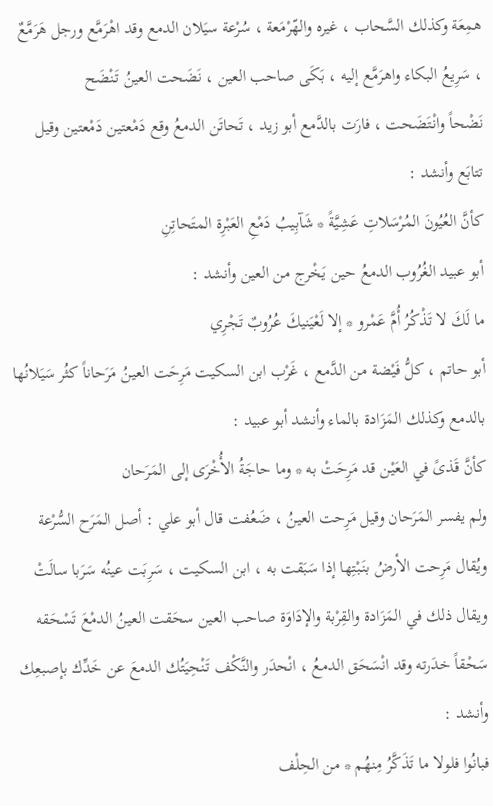همِعَة وكذلك السَّحاب ، غيره والهّرْمَعة ، سُرْعة سيَلان الدمع وقد اهْرَمَّع ورجل هَرَمَّعٌ ، سَرِيعُ البكاء واهرَمَّع إليه ، بَكَى صاحب العين ، نَضَحت العينُ تَنْضَح
نَضْحاً وانْتَضَحت ، فارَت بالدَّمع أبو زيد ، تَحاتَن الدمعُ وقع دَمْعتين دَمْعتين وقيل تتابَع وأنشد :
كأنَّ العُيُونَ المُرْسَلاتِ عَشِيَّةً * شَآبِيبُ دَمْعِ العَبْرِة المتَحاتِنِ
أبو عبيد الغُرُوب الدمعُ حين يَخْرج من العين وأنشد :
ما لَكَ لا تَذْكُرُ أُمَّ عَمْرو * إلا لَعْيَنيكَ عُرُوبٌ تَجْرِي
أبو حاتم ، كلُّ فَيْضة من الدَّمع ، غَرْب ابن السكيت مَرِحَت العينُ مَرَحاناً كثُر سَيَلانُها بالدمع وكذلك المَزَادة بالماء وأنشد أبو عبيد :
كأنَّ قَذىً في العَيْن قد مَرِحَتْ به * وما حاجَةُ الأُخْرَى إلى المَرَحان
ولم يفسر المَرَحان وقيل مَرِحت العينُ ، ضَعُفت قال أبو علي : أصل المَرَح السُّرْعة ويُقال مَرِحت الأرضُ بنَبْتِها إذا سَبَقت به ، ابن السكيت ، سَرِبَت عينُه سَرَبا سالَتْ ويقال ذلك في المَزَادة والقِرْبة والإدَاوَة صاحب العين سحَقت العينُ الدمْعَ تَسْحَقه سَحْقاً خدَرته وقد انْسَحَق الدمعُ ، انْحدَر والنَّكْف تَنْحِيَتُك الدمعَ عن خَدِّك بإصبعِك وأنشد :
فبانُوا فلولا ما تَذَكَّرُ مِنهُم * من الحِلْف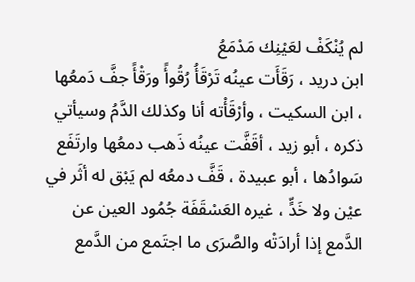لم يُنْكَفْ لعَيْنِك مَدْمَعُ
ابن دريد ، رَقَأَت عينُه تَرْقَأُ رُقُوأً ورَقْأً جفَّ دَمعُها ، ابن السكيت ، وأرْقَأْته أنا وكذلك الدَّمُ وسيأتي ذكره ، أبو زيد ، أقَفَّت عينُه ذَهب دمعُها وارتَفَع سَوادُها ، أبو عبيدة ، قَفَّ دمعُه لم يَبْق له أثَر في عيْن ولا خَدٍّ ، غيره العَسْقَفَة جُمُود العين عن الدَّمع إذا أرادَتْه والصَّرَى ما اجتَمع من الدَّمع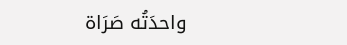واحدَتُه صَرَاة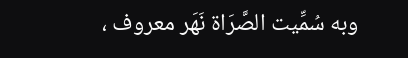وبه سُمِّيت الصَّرَاة نَهَر معروف ،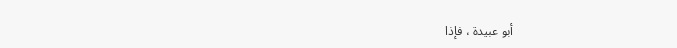أبو عبيدة ، فإذا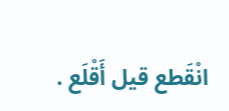انْقَطع قيل أَقْلَع .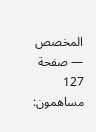المخصص — صفحة 127
مساهمون: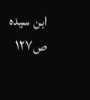ابن سيده
ص١٢٧